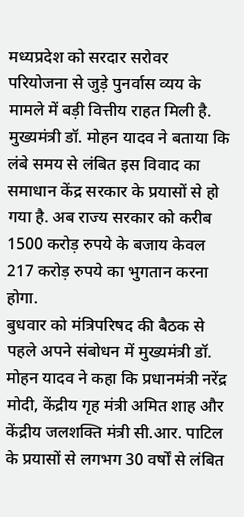मध्यप्रदेश को सरदार सरोवर परियोजना से जुड़े पुनर्वास व्यय के मामले में बड़ी वित्तीय राहत मिली है. मुख्यमंत्री डॉ. मोहन यादव ने बताया कि लंबे समय से लंबित इस विवाद का समाधान केंद्र सरकार के प्रयासों से हो गया है. अब राज्य सरकार को करीब 1500 करोड़ रुपये के बजाय केवल 217 करोड़ रुपये का भुगतान करना होगा.
बुधवार को मंत्रिपरिषद की बैठक से पहले अपने संबोधन में मुख्यमंत्री डॉ. मोहन यादव ने कहा कि प्रधानमंत्री नरेंद्र मोदी, केंद्रीय गृह मंत्री अमित शाह और केंद्रीय जलशक्ति मंत्री सी.आर. पाटिल के प्रयासों से लगभग 30 वर्षों से लंबित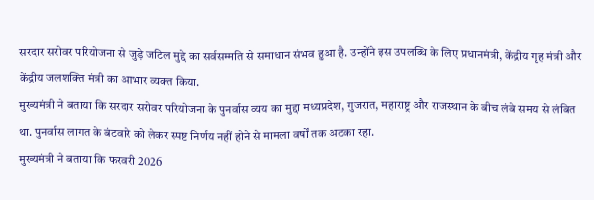सरदार सरोवर परियोजना से जुड़े जटिल मुद्दे का सर्वसम्मति से समाधान संभव हुआ है. उन्होंने इस उपलब्धि के लिए प्रधानमंत्री, केंद्रीय गृह मंत्री और केंद्रीय जलशक्ति मंत्री का आभार व्यक्त किया.
मुख्यमंत्री ने बताया कि सरदार सरोवर परियोजना के पुनर्वास व्यय का मुद्दा मध्यप्रदेश, गुजरात, महाराष्ट्र और राजस्थान के बीच लंबे समय से लंबित था. पुनर्वास लागत के बंटवारे को लेकर स्पष्ट निर्णय नहीं होने से मामला वर्षों तक अटका रहा.
मुख्यमंत्री ने बताया कि फरवरी 2026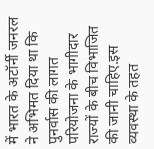में भारत के अटॉर्नी जनरल ने अभिमत दिया था कि पुनर्वास की लागत परियोजना के भागीदार राज्यों के बीच विभाजित की जानी चाहिए.इस व्यवस्था के तहत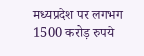मध्यप्रदेश पर लगभग 1500 करोड़ रुपये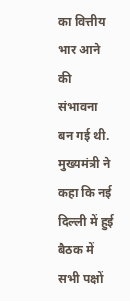का वित्तीय भार आने की संभावना बन गई थी.
मुख्यमंत्री ने कहा कि नई दिल्ली में हुई बैठक में सभी पक्षों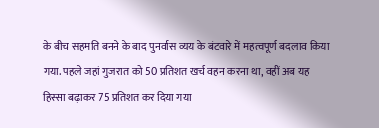के बीच सहमति बनने के बाद पुनर्वास व्यय के बंटवारे में महत्वपूर्ण बदलाव किया गया. पहले जहां गुजरात को 50 प्रतिशत खर्च वहन करना था, वहीं अब यह हिस्सा बढ़ाकर 75 प्रतिशत कर दिया गया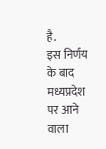है.
इस निर्णय के बाद मध्यप्रदेश पर आने वाला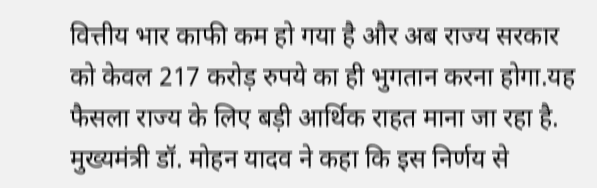वित्तीय भार काफी कम हो गया है और अब राज्य सरकार को केवल 217 करोड़ रुपये का ही भुगतान करना होगा.यह फैसला राज्य के लिए बड़ी आर्थिक राहत माना जा रहा है.
मुख्यमंत्री डॉ. मोहन यादव ने कहा कि इस निर्णय से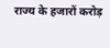राज्य के हजारों करोड़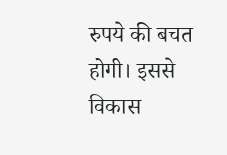रुपये की बचत होगी। इससे विकास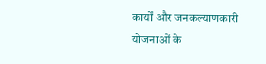कार्यों और जनकल्याणकारी योजनाओं के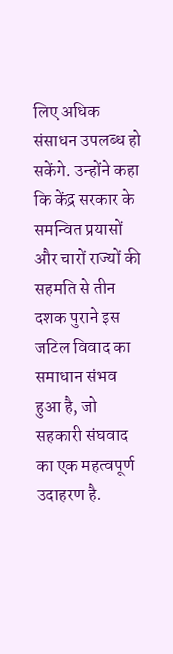लिए अधिक संसाधन उपलब्ध हो सकेंगे. उन्होंने कहा कि केंद्र सरकार के समन्वित प्रयासों और चारों राज्यों की सहमति से तीन दशक पुराने इस जटिल विवाद का समाधान संभव हुआ है, जो सहकारी संघवाद का एक महत्वपूर्ण उदाहरण है.